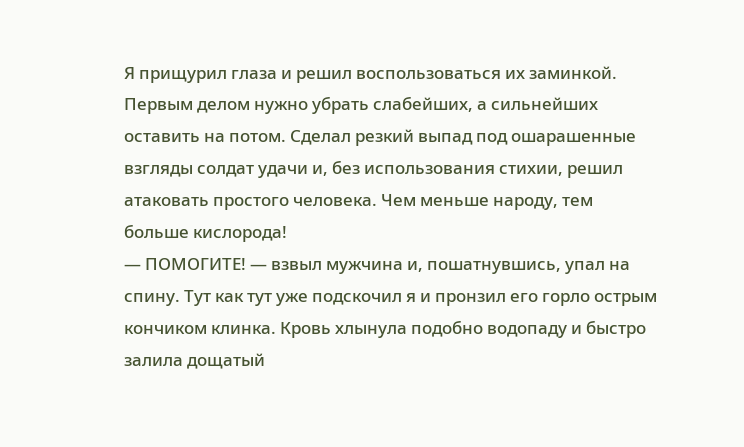Я прищурил глаза и решил воспользоваться их заминкой. Первым делом нужно убрать слабейших, а сильнейших оставить на потом. Сделал резкий выпад под ошарашенные взгляды солдат удачи и, без использования стихии, решил атаковать простого человека. Чем меньше народу, тем больше кислорода!
— ПОМОГИТЕ! — взвыл мужчина и, пошатнувшись, упал на спину. Тут как тут уже подскочил я и пронзил его горло острым кончиком клинка. Кровь хлынула подобно водопаду и быстро залила дощатый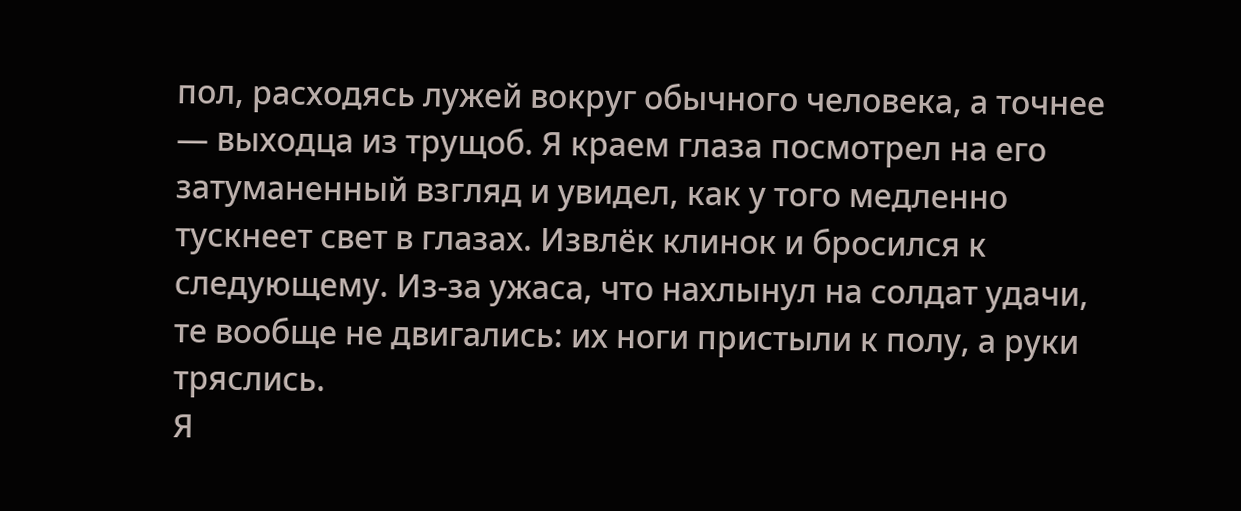пол, расходясь лужей вокруг обычного человека, а точнее — выходца из трущоб. Я краем глаза посмотрел на его затуманенный взгляд и увидел, как у того медленно тускнеет свет в глазах. Извлёк клинок и бросился к следующему. Из-за ужаса, что нахлынул на солдат удачи, те вообще не двигались: их ноги пристыли к полу, а руки тряслись.
Я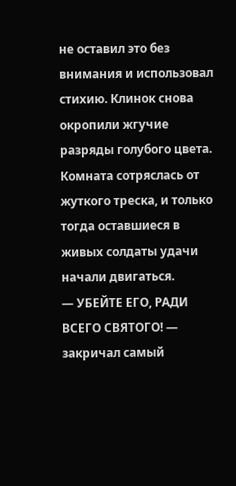не оставил это без внимания и использовал стихию. Клинок снова окропили жгучие разряды голубого цвета. Комната сотряслась от жуткого треска, и только тогда оставшиеся в живых солдаты удачи начали двигаться.
— УБЕЙТЕ ЕГО, РАДИ ВСЕГО СВЯТОГО! — закричал самый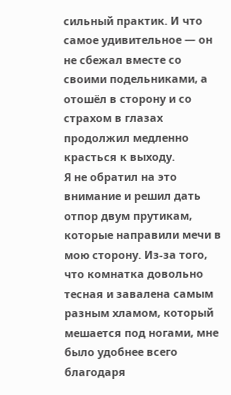сильный практик. И что самое удивительное — он не сбежал вместе со своими подельниками, а отошёл в сторону и со страхом в глазах продолжил медленно красться к выходу.
Я не обратил на это внимание и решил дать отпор двум прутикам, которые направили мечи в мою сторону. Из-за того, что комнатка довольно тесная и завалена самым разным хламом, который мешается под ногами, мне было удобнее всего благодаря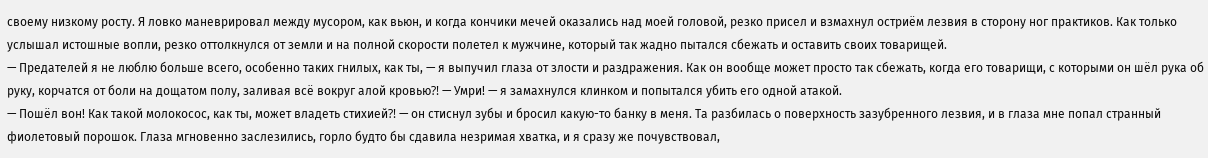своему низкому росту. Я ловко маневрировал между мусором, как вьюн, и когда кончики мечей оказались над моей головой, резко присел и взмахнул остриём лезвия в сторону ног практиков. Как только услышал истошные вопли, резко оттолкнулся от земли и на полной скорости полетел к мужчине, который так жадно пытался сбежать и оставить своих товарищей.
— Предателей я не люблю больше всего, особенно таких гнилых, как ты, — я выпучил глаза от злости и раздражения. Как он вообще может просто так сбежать, когда его товарищи, с которыми он шёл рука об руку, корчатся от боли на дощатом полу, заливая всё вокруг алой кровью⁈ — Умри! — я замахнулся клинком и попытался убить его одной атакой.
— Пошёл вон! Как такой молокосос, как ты, может владеть стихией⁈ — он стиснул зубы и бросил какую-то банку в меня. Та разбилась о поверхность зазубренного лезвия, и в глаза мне попал странный фиолетовый порошок. Глаза мгновенно заслезились, горло будто бы сдавила незримая хватка, и я сразу же почувствовал,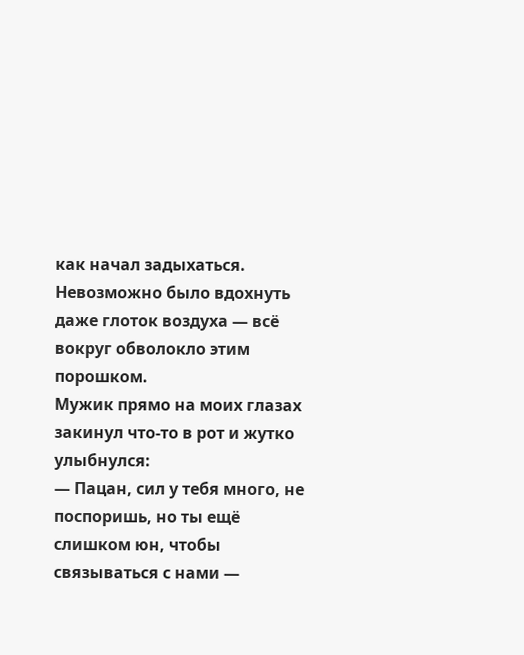как начал задыхаться. Невозможно было вдохнуть даже глоток воздуха — всё вокруг обволокло этим порошком.
Мужик прямо на моих глазах закинул что-то в рот и жутко улыбнулся:
— Пацан, сил у тебя много, не поспоришь, но ты ещё слишком юн, чтобы связываться с нами —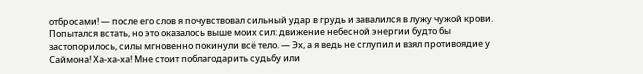отбросами! — после его слов я почувствовал сильный удар в грудь и завалился в лужу чужой крови. Попытался встать, но это оказалось выше моих сил: движение небесной энергии будто бы застопорилось, силы мгновенно покинули всё тело. — Эх, а я ведь не сглупил и взял противоядие у Саймона! Ха-ха-ха! Мне стоит поблагодарить судьбу или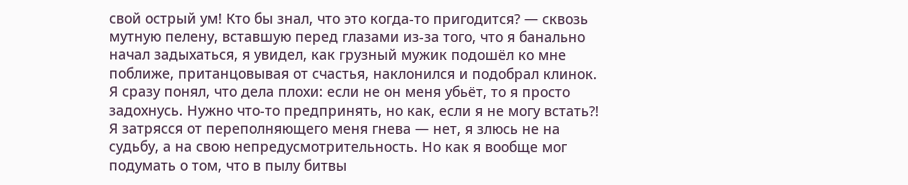свой острый ум! Кто бы знал, что это когда-то пригодится? — сквозь мутную пелену, вставшую перед глазами из-за того, что я банально начал задыхаться, я увидел, как грузный мужик подошёл ко мне поближе, пританцовывая от счастья, наклонился и подобрал клинок.
Я сразу понял, что дела плохи: если не он меня убьёт, то я просто задохнусь. Нужно что-то предпринять, но как, если я не могу встать⁈ Я затрясся от переполняющего меня гнева — нет, я злюсь не на судьбу, а на свою непредусмотрительность. Но как я вообще мог подумать о том, что в пылу битвы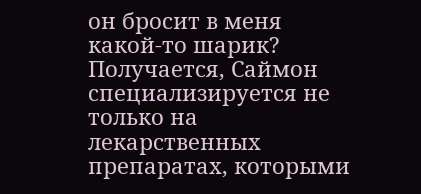он бросит в меня какой-то шарик? Получается, Саймон специализируется не только на лекарственных препаратах, которыми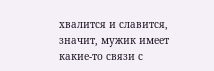хвалится и славится, значит, мужик имеет какие-то связи с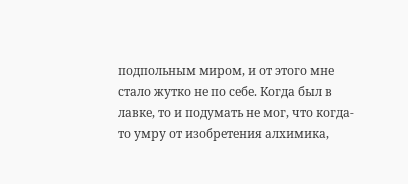подпольным миром, и от этого мне стало жутко не по себе. Когда был в лавке, то и подумать не мог, что когда-то умру от изобретения алхимика,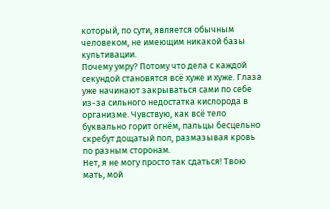который, по сути, является обычным человеком, не имеющим никакой базы культивации.
Почему умру? Потому что дела с каждой секундой становятся всё хуже и хуже. Глаза уже начинают закрываться сами по себе из-за сильного недостатка кислорода в организме. Чувствую, как всё тело буквально горит огнём, пальцы бесцельно скребут дощатый пол, размазывая кровь по разным сторонам.
Нет, я не могу просто так сдаться! Твою мать, мой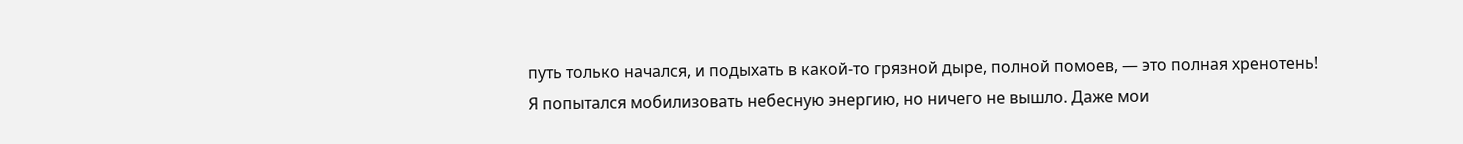путь только начался, и подыхать в какой-то грязной дыре, полной помоев, — это полная хренотень!
Я попытался мобилизовать небесную энергию, но ничего не вышло. Даже мои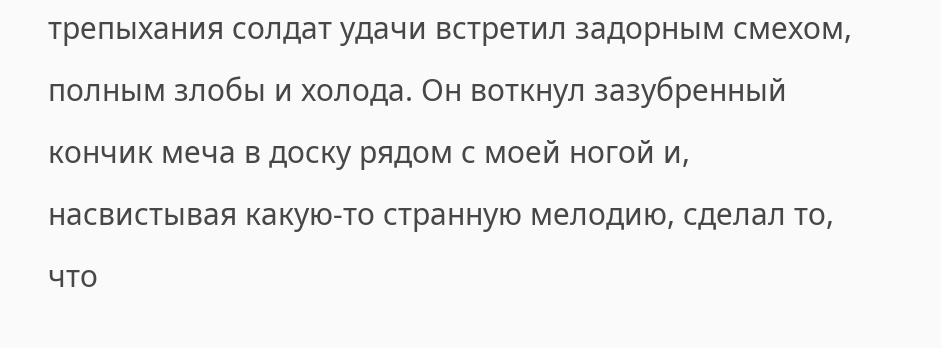трепыхания солдат удачи встретил задорным смехом, полным злобы и холода. Он воткнул зазубренный кончик меча в доску рядом с моей ногой и, насвистывая какую-то странную мелодию, сделал то, что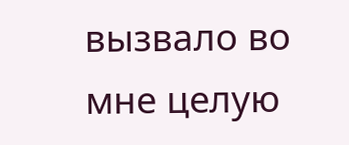вызвало во мне целую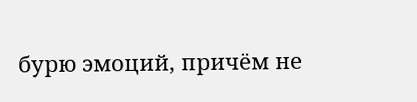бурю эмоций, причём не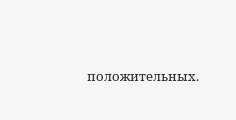положительных.